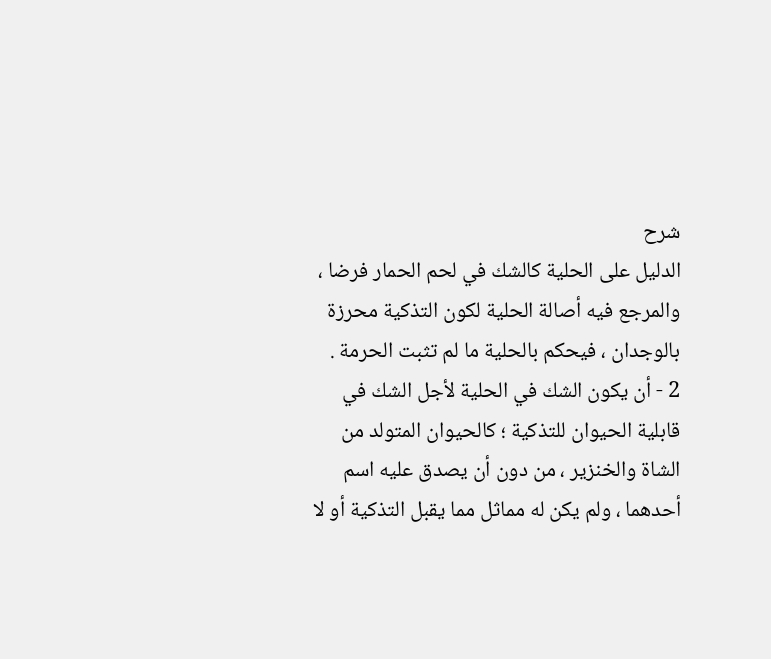شرح
الدليل على الحلية كالشك في لحم الحمار فرضا ، والمرجع فيه أصالة الحلية لكون التذكية محرزة بالوجدان ، فيحكم بالحلية ما لم تثبت الحرمة .
2 - أن يكون الشك في الحلية لأجل الشك في قابلية الحيوان للتذكية ؛ كالحيوان المتولد من الشاة والخنزير ، من دون أن يصدق عليه اسم أحدهما ، ولم يكن له مماثل مما يقبل التذكية أو لا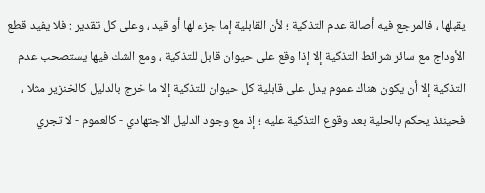يقبلها ، فالمرجع فيه أصالة عدم التذكية ؛ لأن القابلية إما جزء لها أو قيد ، وعلى كل تقدير : فلا يفيد قطع الأوداج مع سائر شرائط التذكية إلا إذا وقع على حيوان قابل للتذكية ، ومع الشك فيها يستصحب عدم التذكية إلا أن يكون هناك عموم يدل على قابلية كل حيوان للتذكية إلا ما خرج بالدليل كالخنزير مثلا ، فحينئذ يحكم بالحلية بعد وقوع التذكية عليه ؛ إذ مع وجود الدليل الاجتهادي - كالعموم - لا تجري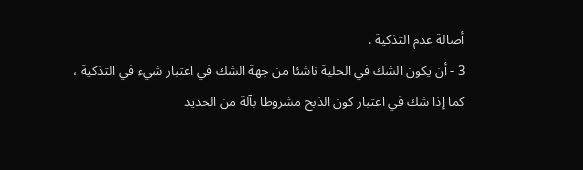أصالة عدم التذكية .
3 - أن يكون الشك في الحلية ناشئا من جهة الشك في اعتبار شيء في التذكية ، كما إذا شك في اعتبار كون الذبح مشروطا بآلة من الحديد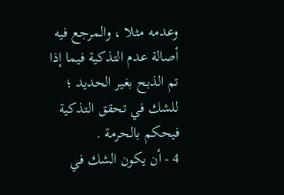وعدمه مثلا ، والمرجع فيه أصالة عدم التذكية فيما إذا تم الذبح بغير الحديد ؛ للشك في تحقق التذكية فيحكم بالحرمة .
4 - أن يكون الشك في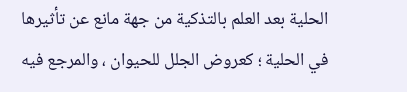الحلية بعد العلم بالتذكية من جهة مانع عن تأثيرها في الحلية ؛ كعروض الجلل للحيوان ، والمرجع فيه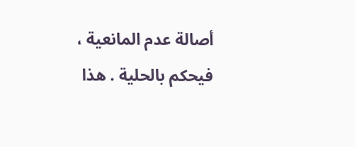أصالة عدم المانعية ، فيحكم بالحلية . هذا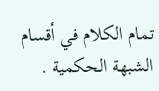تمام الكلام في أقسام الشبهة الحكمية .